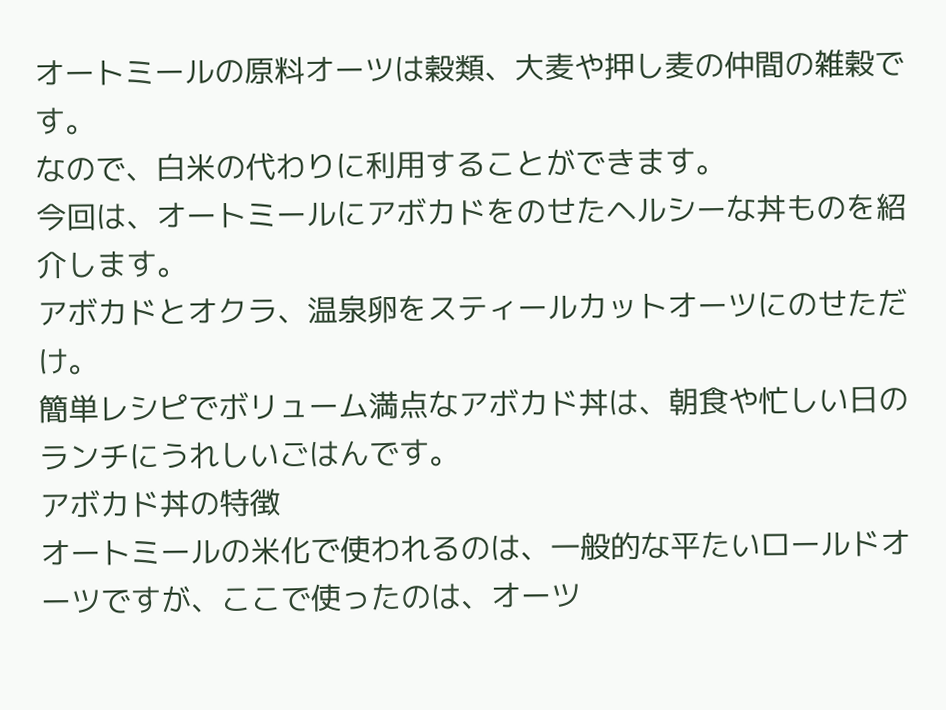オートミールの原料オーツは穀類、大麦や押し麦の仲間の雑穀です。
なので、白米の代わりに利用することができます。
今回は、オートミールにアボカドをのせたヘルシーな丼ものを紹介します。
アボカドとオクラ、温泉卵をスティールカットオーツにのせただけ。
簡単レシピでボリューム満点なアボカド丼は、朝食や忙しい日のランチにうれしいごはんです。
アボカド丼の特徴
オートミールの米化で使われるのは、一般的な平たいロールドオーツですが、ここで使ったのは、オーツ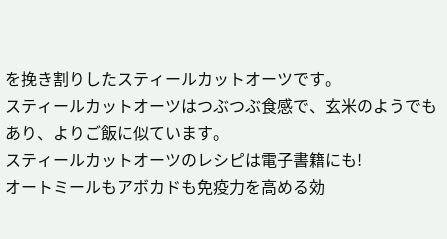を挽き割りしたスティールカットオーツです。
スティールカットオーツはつぶつぶ食感で、玄米のようでもあり、よりご飯に似ています。
スティールカットオーツのレシピは電子書籍にも!
オートミールもアボカドも免疫力を高める効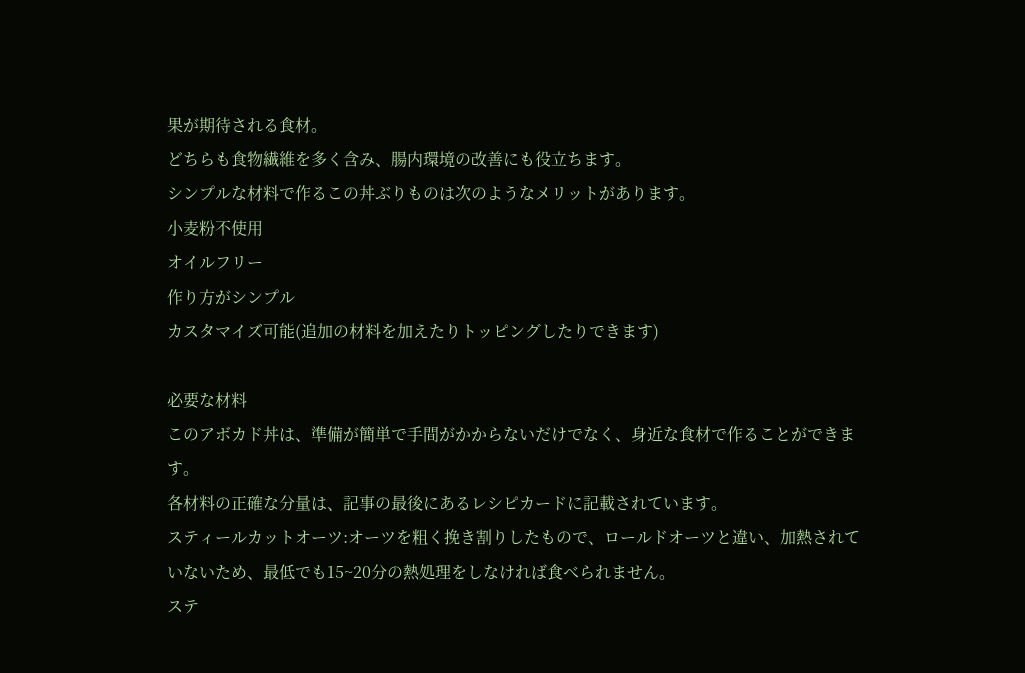果が期待される食材。
どちらも食物繊維を多く含み、腸内環境の改善にも役立ちます。
シンプルな材料で作るこの丼ぶりものは次のようなメリットがあります。
小麦粉不使用
オイルフリー
作り方がシンプル
カスタマイズ可能(追加の材料を加えたりトッピングしたりできます)

必要な材料
このアボカド丼は、準備が簡単で手間がかからないだけでなく、身近な食材で作ることができます。
各材料の正確な分量は、記事の最後にあるレシピカードに記載されています。
スティールカットオーツ:オーツを粗く挽き割りしたもので、ロールドオーツと違い、加熱されていないため、最低でも15~20分の熱処理をしなければ食べられません。
ステ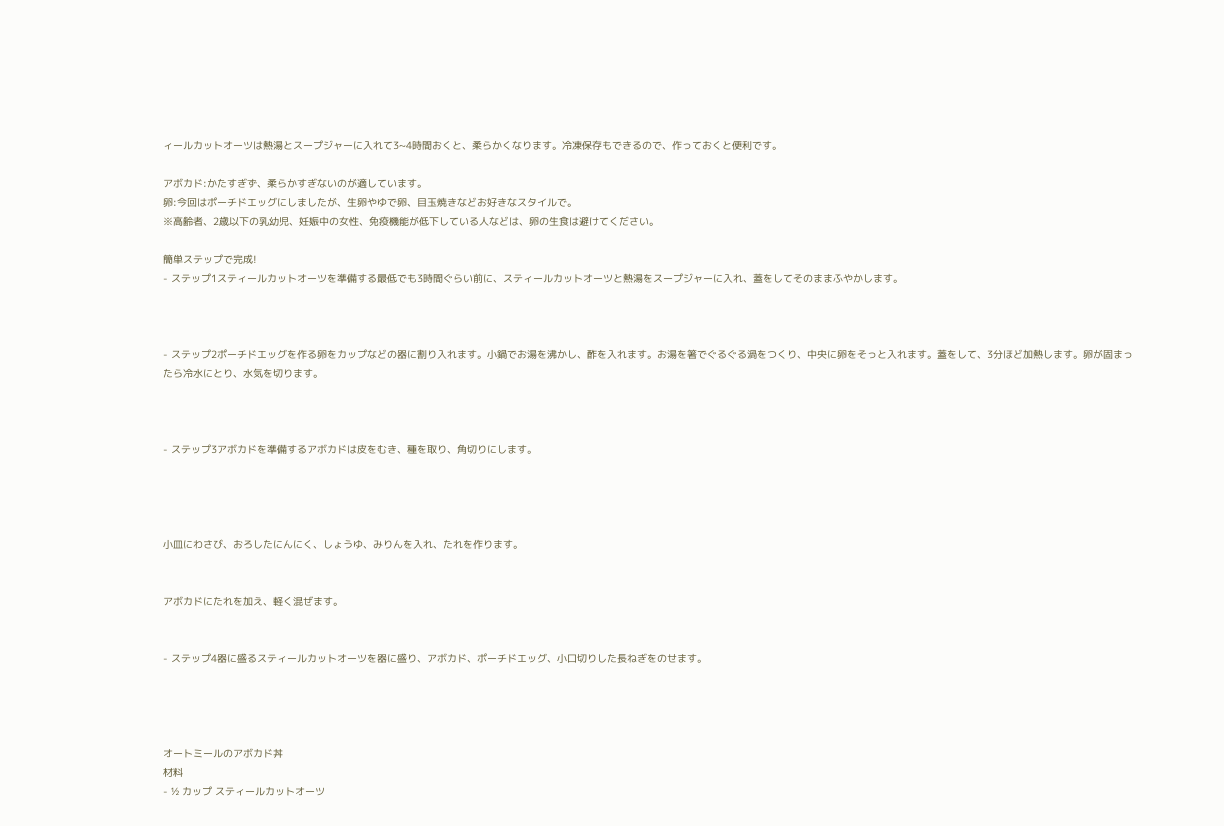ィールカットオーツは熱湯とスープジャーに入れて3~4時間おくと、柔らかくなります。冷凍保存もできるので、作っておくと便利です。

アボカド:かたすぎず、柔らかすぎないのが適しています。
卵:今回はポーチドエッグにしましたが、生卵やゆで卵、目玉焼きなどお好きなスタイルで。
※高齢者、2歳以下の乳幼児、妊娠中の女性、免疫機能が低下している人などは、卵の生食は避けてください。

簡単ステップで完成!
- ステップ1スティールカットオーツを準備する最低でも3時間ぐらい前に、スティールカットオーツと熱湯をスープジャーに入れ、蓋をしてそのままふやかします。



- ステップ2ポーチドエッグを作る卵をカップなどの器に割り入れます。小鍋でお湯を沸かし、酢を入れます。お湯を箸でぐるぐる渦をつくり、中央に卵をそっと入れます。蓋をして、3分ほど加熱します。卵が固まったら冷水にとり、水気を切ります。



- ステップ3アボカドを準備するアボカドは皮をむき、種を取り、角切りにします。




小皿にわさび、おろしたにんにく、しょうゆ、みりんを入れ、たれを作ります。


アボカドにたれを加え、軽く混ぜます。


- ステップ4器に盛るスティールカットオーツを器に盛り、アボカド、ポーチドエッグ、小口切りした長ねぎをのせます。




オートミールのアボカド丼
材料
- ½ カップ スティールカットオーツ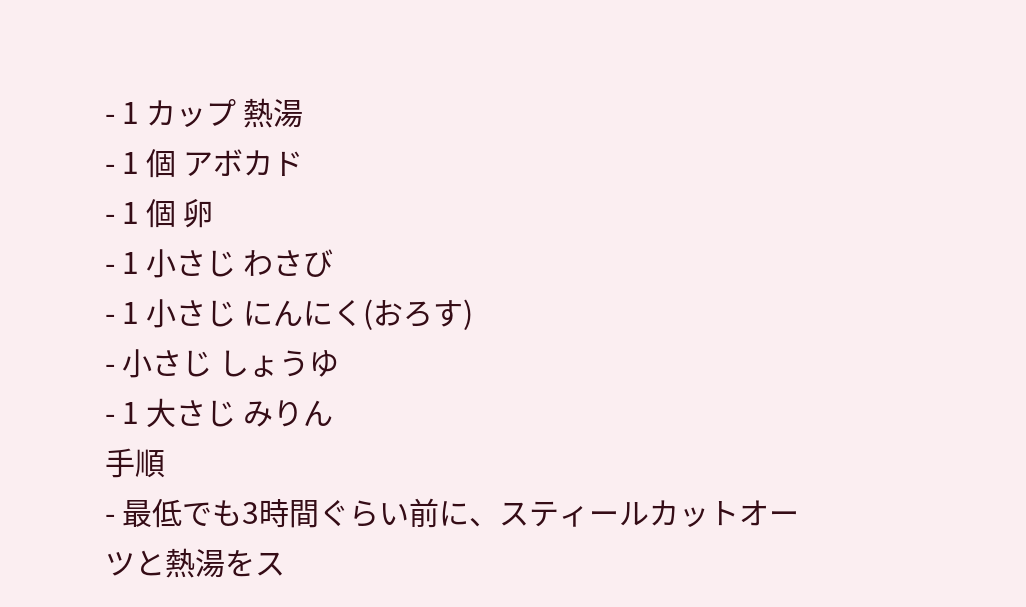- 1 カップ 熱湯
- 1 個 アボカド
- 1 個 卵
- 1 小さじ わさび
- 1 小さじ にんにく(おろす)
- 小さじ しょうゆ
- 1 大さじ みりん
手順
- 最低でも3時間ぐらい前に、スティールカットオーツと熱湯をス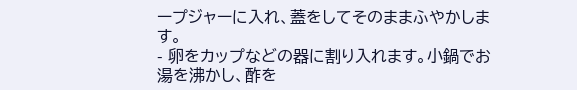ープジャーに入れ、蓋をしてそのままふやかします。
- 卵をカップなどの器に割り入れます。小鍋でお湯を沸かし、酢を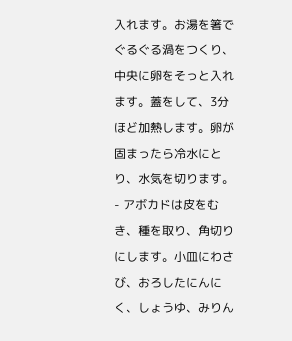入れます。お湯を箸でぐるぐる渦をつくり、中央に卵をそっと入れます。蓋をして、3分ほど加熱します。卵が固まったら冷水にとり、水気を切ります。
- アボカドは皮をむき、種を取り、角切りにします。小皿にわさび、おろしたにんにく、しょうゆ、みりん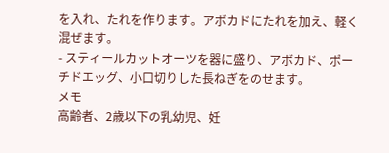を入れ、たれを作ります。アボカドにたれを加え、軽く混ぜます。
- スティールカットオーツを器に盛り、アボカド、ポーチドエッグ、小口切りした長ねぎをのせます。
メモ
高齢者、2歳以下の乳幼児、妊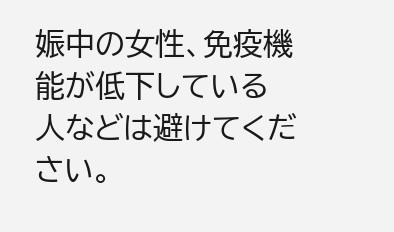娠中の女性、免疫機能が低下している人などは避けてください。